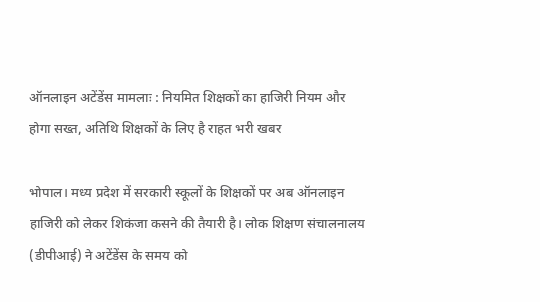ऑनलाइन अटेंडेंस मामलाः : नियमित शिक्षकों का हाजिरी नियम और होगा सख्त, अतिथि शिक्षकों के लिए है राहत भरी खबर

भोपाल। मध्य प्रदेश में सरकारी स्कूलों के शिक्षकों पर अब ऑनलाइन हाजिरी को लेकर शिकंजा कसने की तैयारी है। लोक शिक्षण संचालनालय (डीपीआई) ने अटेंडेंस के समय को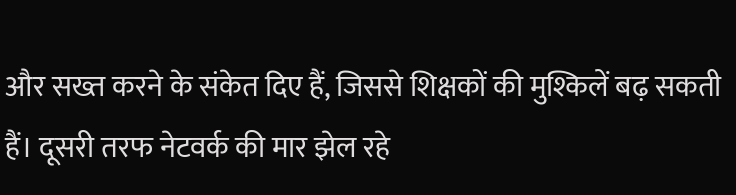और सख्त करने के संकेत दिए हैं, जिससे शिक्षकों की मुश्किलें बढ़ सकती हैं। दूसरी तरफ नेटवर्क की मार झेल रहे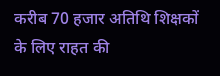करीब 70 हजार अतिथि शिक्षकों के लिए राहत की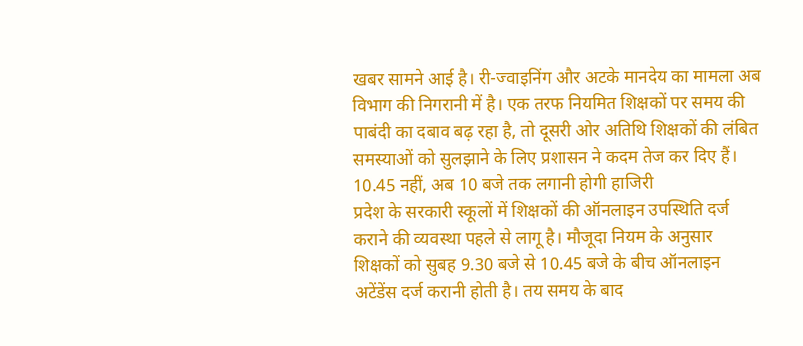खबर सामने आई है। री-ज्वाइनिंग और अटके मानदेय का मामला अब विभाग की निगरानी में है। एक तरफ नियमित शिक्षकों पर समय की पाबंदी का दबाव बढ़ रहा है, तो दूसरी ओर अतिथि शिक्षकों की लंबित समस्याओं को सुलझाने के लिए प्रशासन ने कदम तेज कर दिए हैं।
10.45 नहीं, अब 10 बजे तक लगानी होगी हाजिरी
प्रदेश के सरकारी स्कूलों में शिक्षकों की ऑनलाइन उपस्थिति दर्ज कराने की व्यवस्था पहले से लागू है। मौजूदा नियम के अनुसार शिक्षकों को सुबह 9.30 बजे से 10.45 बजे के बीच ऑनलाइन अटेंडेंस दर्ज करानी होती है। तय समय के बाद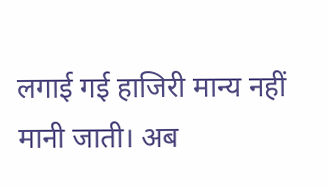लगाई गई हाजिरी मान्य नहीं मानी जाती। अब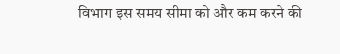विभाग इस समय सीमा को और कम करने की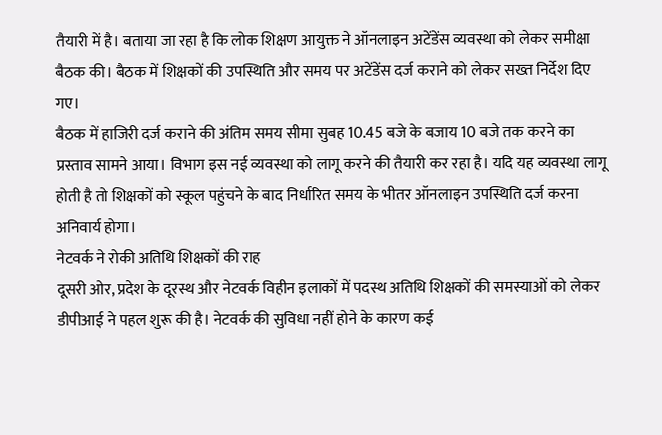तैयारी में है। बताया जा रहा है कि लोक शिक्षण आयुक्त ने ऑनलाइन अटेंडेंस व्यवस्था को लेकर समीक्षा बैठक की। बैठक में शिक्षकों की उपस्थिति और समय पर अटेंडेंस दर्ज कराने को लेकर सख्त निर्देश दिए गए।
बैठक में हाजिरी दर्ज कराने की अंतिम समय सीमा सुबह 10.45 बजे के बजाय 10 बजे तक करने का प्रस्ताव सामने आया। विभाग इस नई व्यवस्था को लागू करने की तैयारी कर रहा है। यदि यह व्यवस्था लागू होती है तो शिक्षकों को स्कूल पहुंचने के बाद निर्धारित समय के भीतर ऑनलाइन उपस्थिति दर्ज करना अनिवार्य होगा।
नेटवर्क ने रोकी अतिथि शिक्षकों की राह
दूसरी ओर, प्रदेश के दूरस्थ और नेटवर्क विहीन इलाकों में पदस्थ अतिथि शिक्षकों की समस्याओं को लेकर डीपीआई ने पहल शुरू की है। नेटवर्क की सुविधा नहीं होने के कारण कई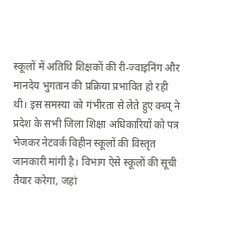स्कूलों में अतिथि शिक्षकों की री-ज्वाइनिंग और मानदेय भुगतान की प्रक्रिया प्रभावित हो रही थी। इस समस्या को गंभीरता से लेते हुए क्च्प् ने प्रदेश के सभी जिला शिक्षा अधिकारियों को पत्र भेजकर नेटवर्क विहीन स्कूलों की विस्तृत जानकारी मांगी है। विभाग ऐसे स्कूलों की सूची तैयार करेगा, जहां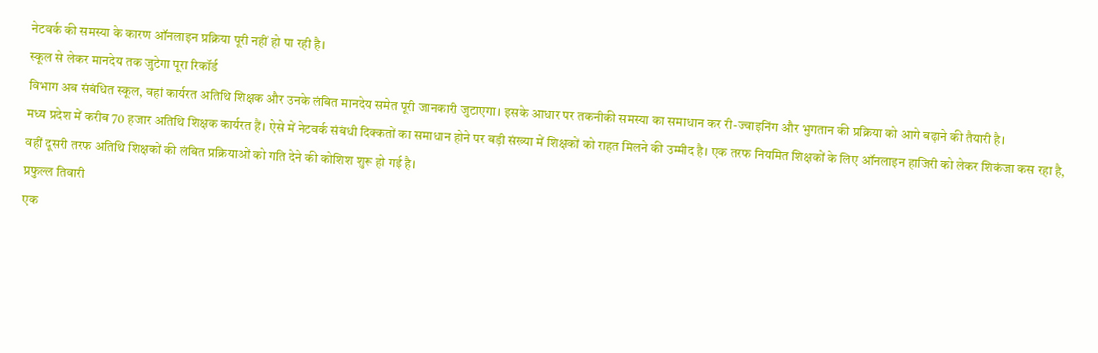नेटवर्क की समस्या के कारण ऑनलाइन प्रक्रिया पूरी नहीं हो पा रही है।
स्कूल से लेकर मानदेय तक जुटेगा पूरा रिकॉर्ड
विभाग अब संबंधित स्कूल, वहां कार्यरत अतिथि शिक्षक और उनके लंबित मानदेय समेत पूरी जानकारी जुटाएगा। इसके आधार पर तकनीकी समस्या का समाधान कर री-ज्वाइनिंग और भुगतान की प्रक्रिया को आगे बढ़ाने की तैयारी है।
मध्य प्रदेश में करीब 70 हजार अतिथि शिक्षक कार्यरत हैं। ऐसे में नेटवर्क संबंधी दिक्कतों का समाधान होने पर बड़ी संख्या में शिक्षकों को राहत मिलने की उम्मीद है। एक तरफ नियमित शिक्षकों के लिए ऑनलाइन हाजिरी को लेकर शिकंजा कस रहा है, वहीं दूसरी तरफ अतिथि शिक्षकों की लंबित प्रक्रियाओं को गति देने की कोशिश शुरू हो गई है।
प्रफुल्ल तिवारी
एक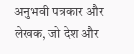अनुभवी पत्रकार और लेखक, जो देश और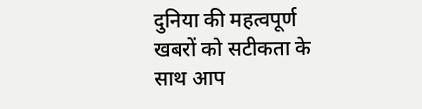दुनिया की महत्वपूर्ण खबरों को सटीकता के साथ आप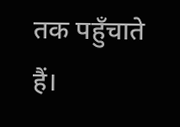तक पहुँचाते हैं।